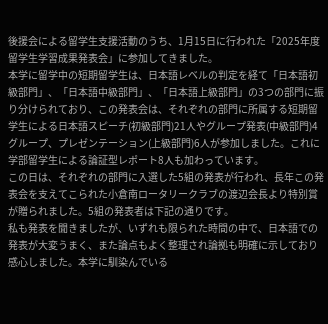後援会による留学生支援活動のうち、1月15日に行われた「2025年度留学生学習成果発表会」に参加してきました。
本学に留学中の短期留学生は、日本語レベルの判定を経て「日本語初級部門」、「日本語中級部門」、「日本語上級部門」の3つの部門に振り分けられており、この発表会は、それぞれの部門に所属する短期留学生による日本語スピーチ(初級部門)21人やグループ発表(中級部門)4グループ、プレゼンテーション(上級部門)6人が参加しました。これに学部留学生による論証型レポート8人も加わっています。
この日は、それぞれの部門に入選した5組の発表が行われ、長年この発表会を支えてこられた小倉南ロータリークラブの渡辺会長より特別賞が贈られました。5組の発表者は下記の通りです。
私も発表を聞きましたが、いずれも限られた時間の中で、日本語での発表が大変うまく、また論点もよく整理され論拠も明確に示しており感心しました。本学に馴染んでいる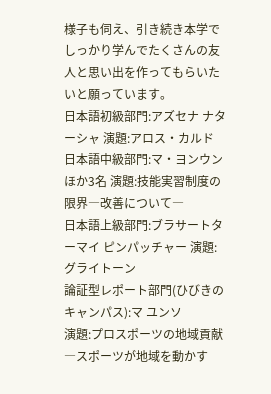様子も伺え、引き続き本学でしっかり学んでたくさんの友人と思い出を作ってもらいたいと願っています。
日本語初級部門:アズセナ ナターシャ 演題:アロス・カルド
日本語中級部門:マ・ヨンウンほか3名 演題:技能実習制度の限界―改善について―
日本語上級部門:ブラサートターマイ ピンパッチャー 演題:グライトーン
論証型レポート部門(ひびきのキャンパス):マ ユンソ
演題:プロスポーツの地域貢献―スポーツが地域を動かす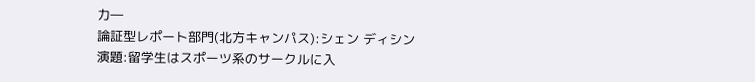力―
論証型レポート部門(北方キャンパス):シェン ディシン
演題:留学生はスポーツ系のサークルに入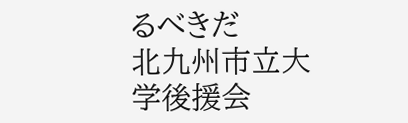るべきだ
北九州市立大学後援会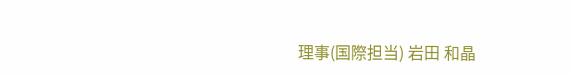理事(国際担当) 岩田 和晶